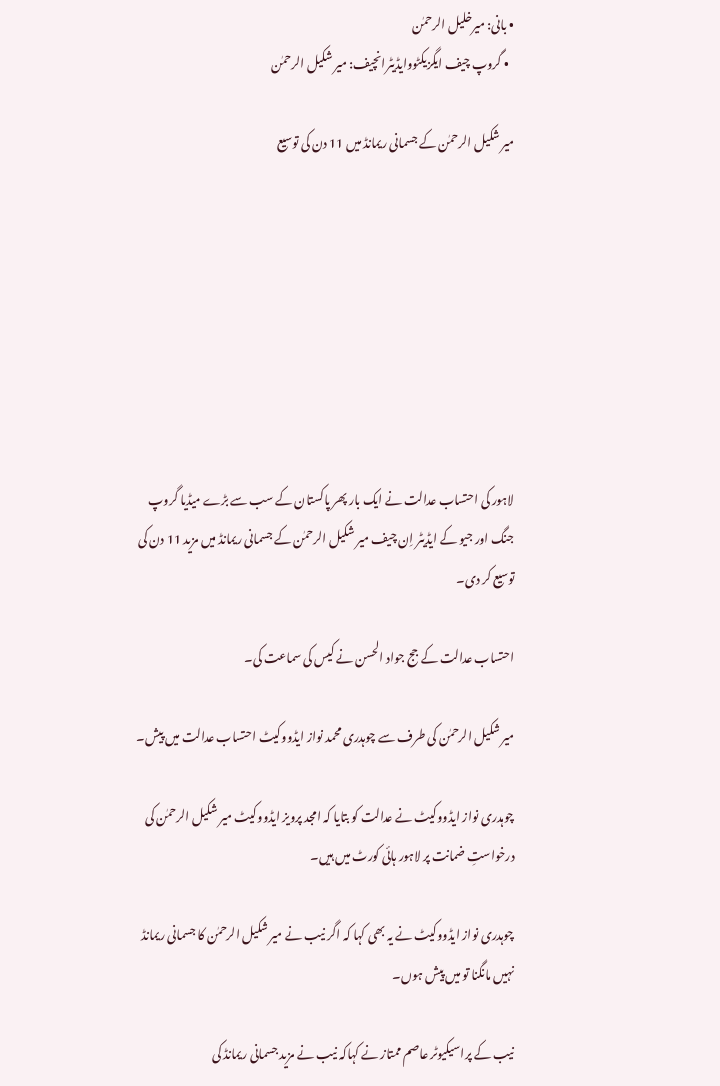• بانی: میرخلیل الرحمٰن
  • گروپ چیف ایگزیکٹووایڈیٹرانچیف: میر شکیل الرحمٰن

میر شکیل الرحمٰن کے جسمانی ریمانڈ میں 11 دن کی توسیع








لاہور کی احتساب عدالت نے ایک بار پھر پاکستان کے سب سے بڑے میڈیا گروپ جنگ اور جیو کے ایڈیٹر اِن چیف میر شکیل الرحمٰن کے جسمانی ریمانڈ میں مزید 11 دن کی توسیع کر دی۔

احتساب عدالت کے جج جواد الحسن نے کیس کی سماعت کی۔

میر شکیل الرحمٰن کی طرف سے چوہدری محمد نواز ایڈووکیٹ احتساب عدالت میں پیش۔

چوہدری نواز ایڈووکیٹ نے عدالت کو بتایا کہ امجد پرویز ایڈووکیٹ میر شکیل الرحمٰن کی درخواستِ ضمانت پر لاہور ہائی کورٹ میں ہیں۔

چوہدری نواز ایڈووکیٹ نے یہ بھی کہا کہ اگر نیب نے میر شکیل الرحمٰن کا جسمانی ریمانڈ نہیں مانگنا تو میں پیش ہوں۔

نیب کے پراسیکیوٹر عاصم ممتاز نے کہاکہ نیب نے مزید جسمانی ریمانڈ کی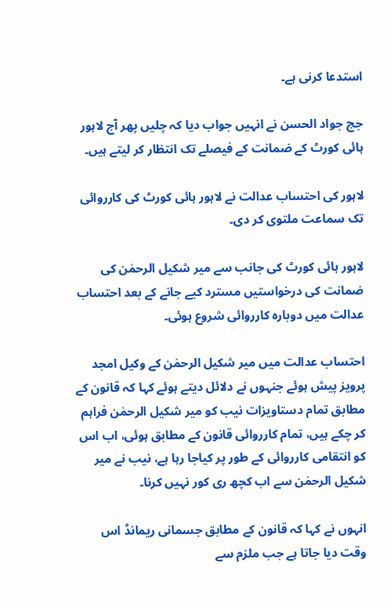استدعا کرنی ہے۔

جج جواد الحسن نے انہیں جواب دیا کہ چلیں پھر آج لاہور ہائی کورٹ کے ضمانت کے فیصلے تک انتظار کر لیتے ہیں۔

لاہور کی احتساب عدالت نے لاہور ہائی کورٹ کی کارروائی تک سماعت ملتوی کر دی۔

لاہور ہائی کورٹ کی جانب سے میر شکیل الرحمٰن کی ضمانت کی درخواستیں مسترد کیے جانے کے بعد احتساب عدالت میں دوبارہ کارروائی شروع ہوئی۔

احتساب عدالت میں میر شکیل الرحمٰن کے وکیل امجد پرویز پیش ہوئے جنہوں نے دلائل دیتے ہوئے کہا کہ قانون کے مطابق تمام دستاویزات نیب کو میر شکیل الرحمٰن فراہم کر چکے ہیں، تمام کارروائی قانون کے مطابق ہوئی، اب اس کو انتقامی کارروائی کے طور پر کیاجا رہا ہے، نیب نے میر شکیل الرحمٰن سے اب کچھ ری کور نہیں کرنا۔

انہوں نے کہا کہ قانون کے مطابق جسمانی ریمانڈ اس وقت دیا جاتا ہے جب ملزم سے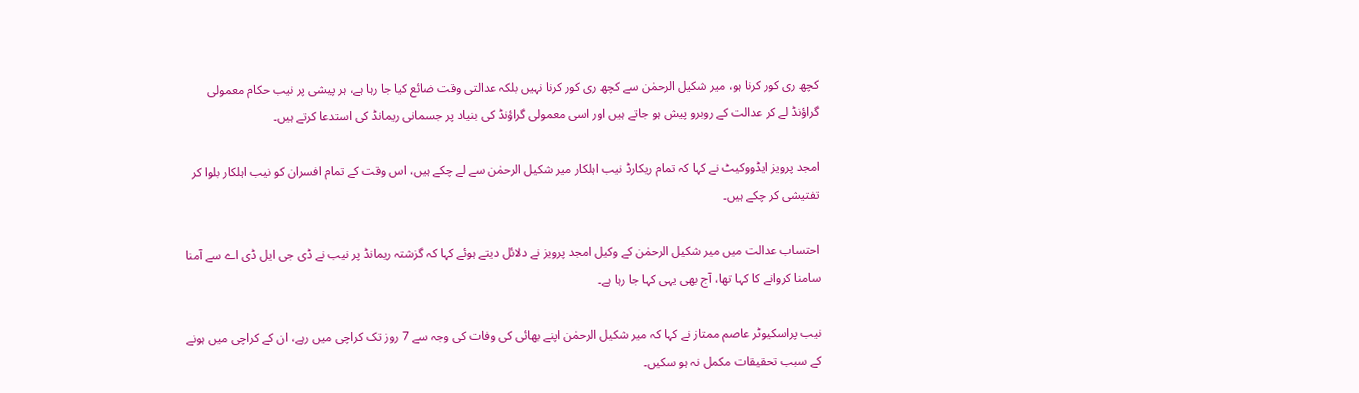کچھ ری کور کرنا ہو، میر شکیل الرحمٰن سے کچھ ری کور کرنا نہیں بلکہ عدالتی وقت ضائع کیا جا رہا ہے، ہر پیشی پر نیب حکام معمولی گراؤنڈ لے کر عدالت کے روبرو پیش ہو جاتے ہیں اور اسی معمولی گراؤنڈ کی بنیاد پر جسمانی ریمانڈ کی استدعا کرتے ہیں۔

امجد پرویز ایڈووکیٹ نے کہا کہ تمام ریکارڈ نیب اہلکار میر شکیل الرحمٰن سے لے چکے ہیں، اس وقت کے تمام افسران کو نیب اہلکار بلوا کر تفتیشی کر چکے ہیں۔

احتساب عدالت میں میر شکیل الرحمٰن کے وکیل امجد پرویز نے دلائل دیتے ہوئے کہا کہ گزشتہ ریمانڈ پر نیب نے ڈی جی ایل ڈی اے سے آمنا سامنا کروانے کا کہا تھا، آج بھی یہی کہا جا رہا ہے۔

نیب پراسکیوٹر عاصم ممتاز نے کہا کہ میر شکیل الرحمٰن اپنے بھائی کی وفات کی وجہ سے 7 روز تک کراچی میں رہے، ان کے کراچی میں ہونے کے سبب تحقیقات مکمل نہ ہو سکیں۔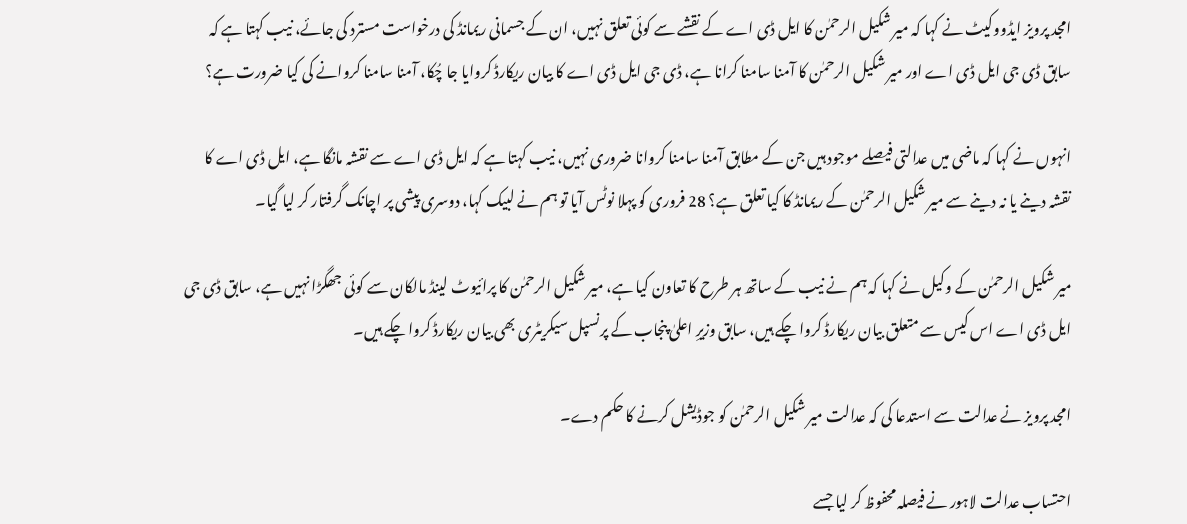امجد پرویز ایڈووکیٹ نے کہا کہ میر شکیل الرحمٰن کا ایل ڈی اے کے نقشے سے کوئی تعلق نہیں، ان کے جسمانی ریمانڈ کی درخواست مسترد کی جائے، نیب کہتا ہے کہ سابق ڈی جی ایل ڈی اے اور میر شکیل الرحمٰن کا آمنا سامنا کرانا ہے، ڈی جی ایل ڈی اے کا بیان ریکارڈ کروایا جا چُکا، آمنا سامنا کروانے کی کیا ضرورت ہے؟

انہوں نے کہا کہ ماضی میں عدالتی فیصلے موجود ہیں جن کے مطابق آمنا سامنا کروانا ضروری نہیں، نیب کہتا ہے کہ ایل ڈی اے سے نقشہ مانگا ہے، ایل ڈی اے کا نقشہ دینے یا نہ دینے سے میر شکیل الرحمٰن کے ریمانڈ کا کیا تعلق ہے؟ 28 فروری کو پہلا نوٹس آیا تو ہم نے لبیک کہا، دوسری پیشی پر اچانک گرفتار کر لیا گیا۔

میر شکیل الرحمٰن کے وکیل نے کہا کہ ہم نے نیب کے ساتھ ہر طرح کا تعاون کیا ہے، میر شکیل الرحمٰن کا پرائیوٹ لینڈ مالکان سے کوئی جھگڑا نہیں ہے، سابق ڈی جی ایل ڈی اے اس کیس سے متعلق بیان ریکارڈ کروا چکے ہیں، سابق وزیرِ اعلیٰ پنجاب کے پرنسپل سیکریٹری بھی بیان ریکارڈ کروا چکے ہیں۔

امجد پرویز نے عدالت سے استدعا کی کہ عدالت میر شکیل الرحمٰن کو جوڈیشل کرنے کا حکم دے۔

احتساب عدالت لاہور نے فیصلہ محفوظ کر لیا جسے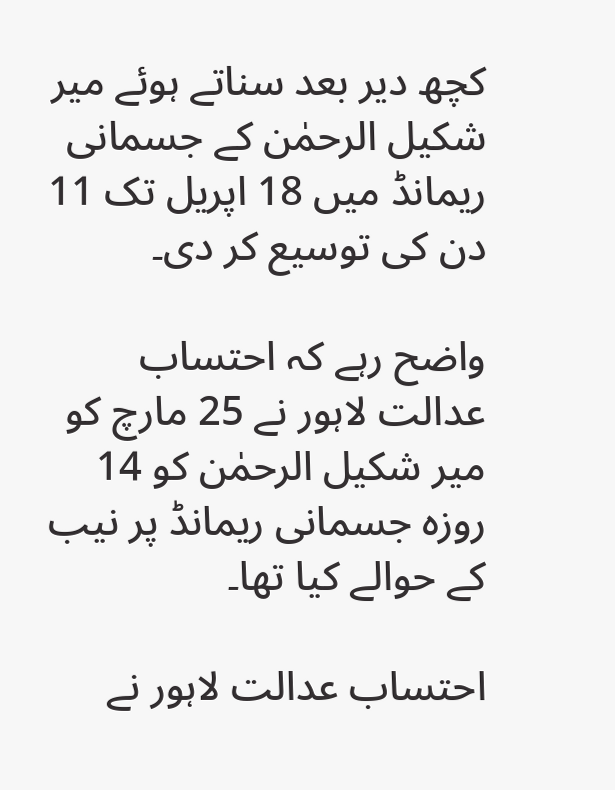کچھ دیر بعد سناتے ہوئے میر شکیل الرحمٰن کے جسمانی ریمانڈ میں 18 اپریل تک 11 دن کی توسیع کر دی۔

واضح رہے کہ احتساب عدالت لاہور نے 25 مارچ کو میر شکیل الرحمٰن کو 14 روزہ جسمانی ریمانڈ پر نیب کے حوالے کیا تھا۔

احتساب عدالت لاہور نے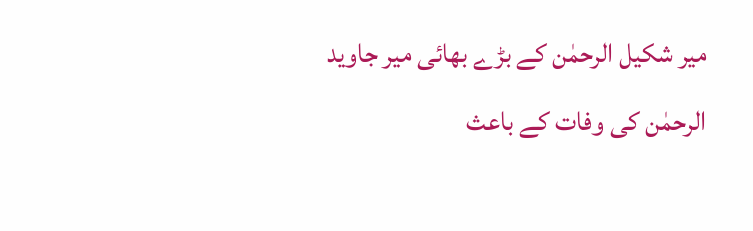میر شکیل الرحمٰن کے بڑے بھائی میر جاوید الرحمٰن کی وفات کے باعث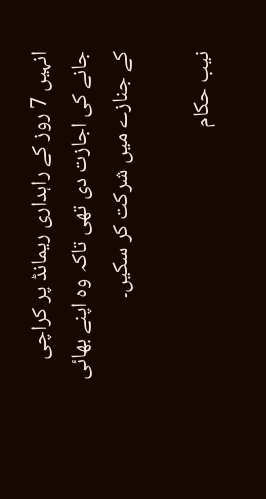انہیں 7 روز کے راہداری ریمانڈ پر کراچی جانے کی اجازت دی تھی تاکہ وہ اپنے بھائی کے جنازے میں شرکت کر سکیں۔

نیب حکام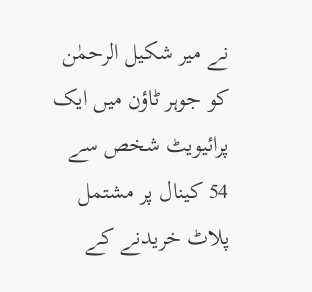نے میر شکیل الرحمٰن کو جوہر ٹاؤن میں ایک پرائیویٹ شخص سے 54 کینال پر مشتمل پلاٹ خریدنے کے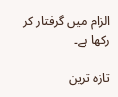الزام میں گرفتار کر رکھا ہے۔

تازہ ترین